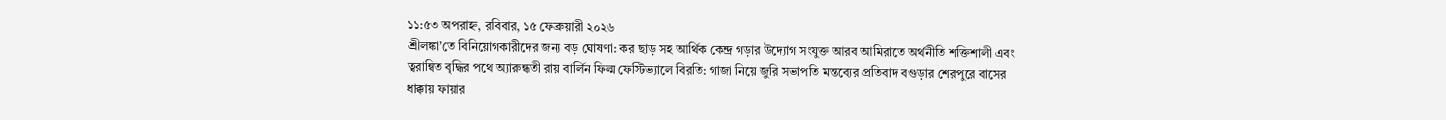১১:৫৩ অপরাহ্ন, রবিবার, ১৫ ফেব্রুয়ারী ২০২৬
শ্রীলঙ্কা’তে বিনিয়োগকারীদের জন্য বড় ঘোষণা: কর ছাড় সহ আর্থিক কেন্দ্র গড়ার উদ্যোগ সংযুক্ত আরব আমিরাতে অর্থনীতি শক্তিশালী এবং ত্বরান্বিত বৃদ্ধির পথে অ্যারুন্ধতী রায় বার্লিন ফিল্ম ফেস্টিভ্যালে বিরতি: গাজা নিয়ে জুরি সভাপতি মন্তব্যের প্রতিবাদ বগুড়ার শেরপুরে বাসের ধাক্কায় ফায়ার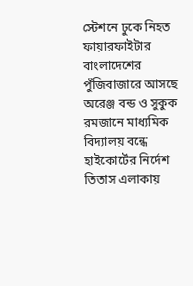স্টেশনে ঢুকে নিহত ফায়ারফাইটার বাংলাদেশের পুঁজিবাজারে আসছে অরেঞ্জ বন্ড ও সুকুক রমজানে মাধ্যমিক বিদ্যালয় বন্ধে হাইকোর্টের নির্দেশ তিতাস এলাকায়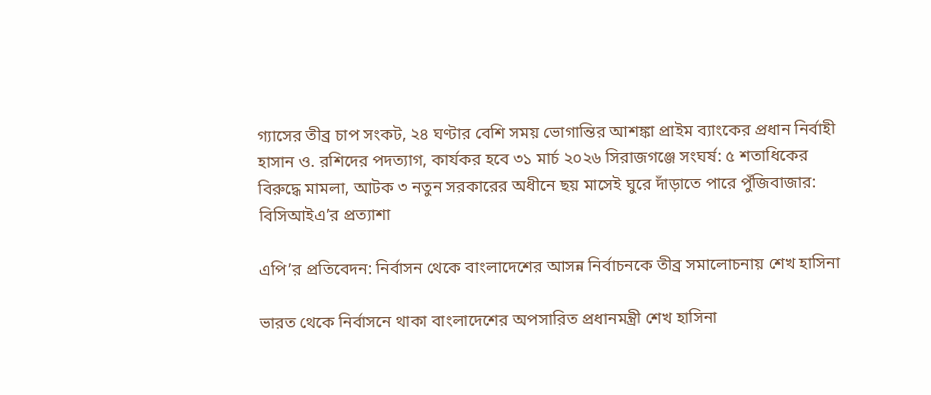গ্যাসের তীব্র চাপ সংকট, ২৪ ঘণ্টার বেশি সময় ভোগান্তির আশঙ্কা প্রাইম ব্যাংকের প্রধান নির্বাহী হাসান ও. রশিদের পদত্যাগ, কার্যকর হবে ৩১ মার্চ ২০২৬ সিরাজগঞ্জে সংঘর্ষ: ৫ শতাধিকের বিরুদ্ধে মামলা, আটক ৩ নতুন সরকারের অধীনে ছয় মাসেই ঘুরে দাঁড়াতে পারে পুঁজিবাজার: বিসিআইএ’র প্রত্যাশা

এপি’র প্রতিবেদন: নির্বাসন থেকে বাংলাদেশের আসন্ন নির্বাচনকে তীব্র সমালোচনায় শেখ হাসিনা

ভারত থেকে নির্বাসনে থাকা বাংলাদেশের অপসারিত প্রধানমন্ত্রী শেখ হাসিনা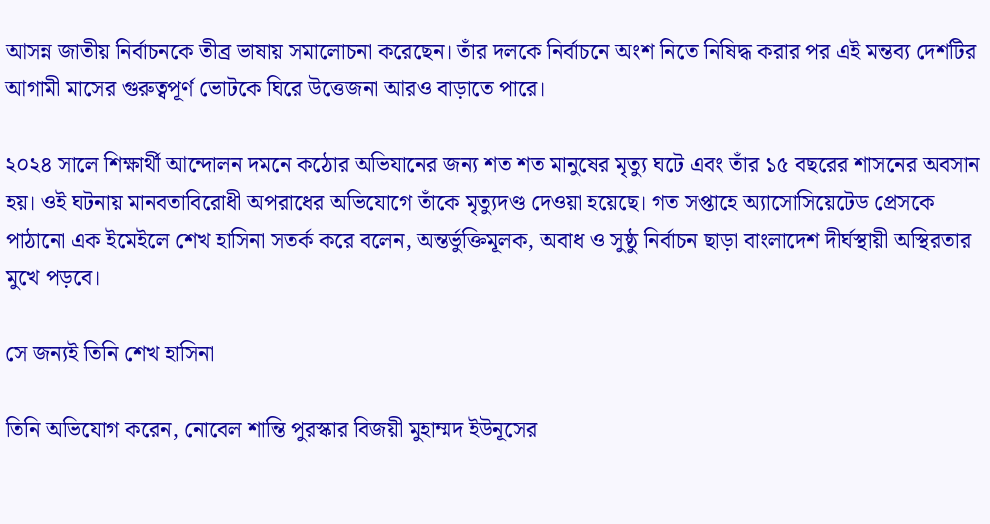আসন্ন জাতীয় নির্বাচনকে তীব্র ভাষায় সমালোচনা করেছেন। তাঁর দলকে নির্বাচনে অংশ নিতে নিষিদ্ধ করার পর এই মন্তব্য দেশটির আগামী মাসের গুরুত্বপূর্ণ ভোটকে ঘিরে উত্তেজনা আরও বাড়াতে পারে।

২০২৪ সালে শিক্ষার্থী আন্দোলন দমনে কঠোর অভিযানের জন্য শত শত মানুষের মৃত্যু ঘটে এবং তাঁর ১৫ বছরের শাসনের অবসান হয়। ওই ঘটনায় মানবতাবিরোধী অপরাধের অভিযোগে তাঁকে মৃত্যুদণ্ড দেওয়া হয়েছে। গত সপ্তাহে অ্যাসোসিয়েটেড প্রেসকে পাঠানো এক ইমেইলে শেখ হাসিনা সতর্ক করে বলেন, অন্তর্ভুক্তিমূলক, অবাধ ও সুষ্ঠু নির্বাচন ছাড়া বাংলাদেশ দীর্ঘস্থায়ী অস্থিরতার মুখে পড়বে।

সে জন্যই তিনি শেখ হাসিনা

তিনি অভিযোগ করেন, নোবেল শান্তি পুরস্কার বিজয়ী মুহাম্মদ ইউনূসের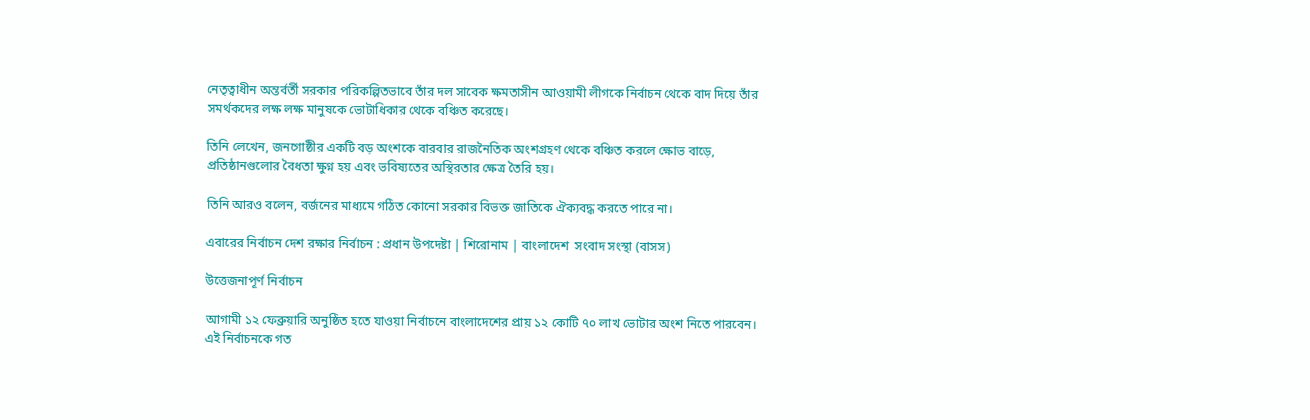নেতৃত্বাধীন অন্তর্বর্তী সরকার পরিকল্পিতভাবে তাঁর দল সাবেক ক্ষমতাসীন আওয়ামী লীগকে নির্বাচন থেকে বাদ দিয়ে তাঁর সমর্থকদের লক্ষ লক্ষ মানুষকে ভোটাধিকার থেকে বঞ্চিত করেছে।

তিনি লেখেন, জনগোষ্ঠীর একটি বড় অংশকে বারবার রাজনৈতিক অংশগ্রহণ থেকে বঞ্চিত করলে ক্ষোভ বাড়ে, প্রতিষ্ঠানগুলোর বৈধতা ক্ষুণ্ন হয় এবং ভবিষ্যতের অস্থিরতার ক্ষেত্র তৈরি হয়।

তিনি আরও বলেন, বর্জনের মাধ্যমে গঠিত কোনো সরকার বিভক্ত জাতিকে ঐক্যবদ্ধ করতে পারে না।

এবারের নির্বাচন দেশ রক্ষার নির্বাচন : প্রধান উপদেষ্টা | শিরোনাম | বাংলাদেশ  সংবাদ সংস্থা (বাসস)

উত্তেজনাপূর্ণ নির্বাচন

আগামী ১২ ফেব্রুয়ারি অনুষ্ঠিত হতে যাওয়া নির্বাচনে বাংলাদেশের প্রায় ১২ কোটি ৭০ লাখ ভোটার অংশ নিতে পারবেন। এই নির্বাচনকে গত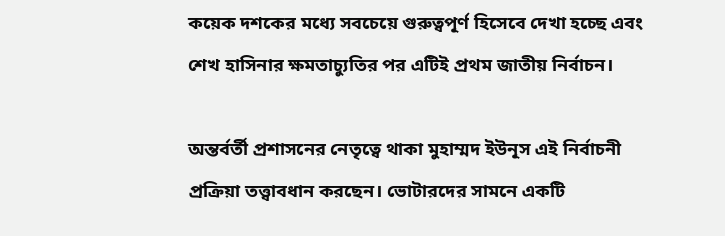কয়েক দশকের মধ্যে সবচেয়ে গুরুত্বপূর্ণ হিসেবে দেখা হচ্ছে এবং শেখ হাসিনার ক্ষমতাচ্যুতির পর এটিই প্রথম জাতীয় নির্বাচন।

অন্তর্বর্তী প্রশাসনের নেতৃত্বে থাকা মুহাম্মদ ইউনূস এই নির্বাচনী প্রক্রিয়া তত্ত্বাবধান করছেন। ভোটারদের সামনে একটি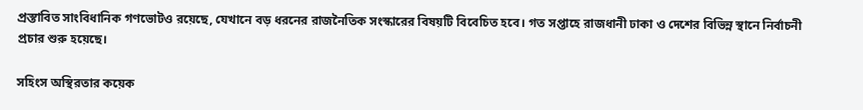প্রস্তাবিত সাংবিধানিক গণভোটও রয়েছে, যেখানে বড় ধরনের রাজনৈতিক সংস্কারের বিষয়টি বিবেচিত হবে। গত সপ্তাহে রাজধানী ঢাকা ও দেশের বিভিন্ন স্থানে নির্বাচনী প্রচার শুরু হয়েছে।

সহিংস অস্থিরতার কয়েক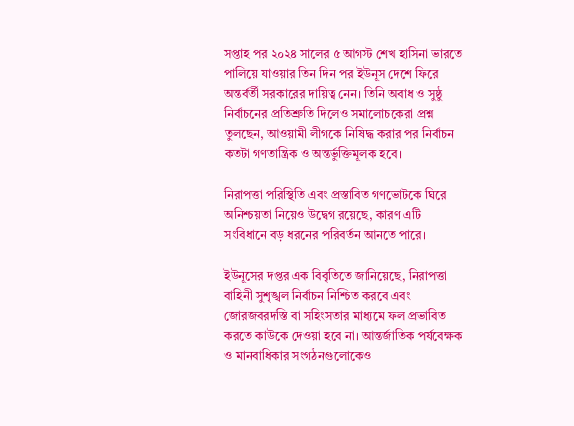সপ্তাহ পর ২০২৪ সালের ৫ আগস্ট শেখ হাসিনা ভারতে পালিয়ে যাওয়ার তিন দিন পর ইউনূস দেশে ফিরে অন্তর্বর্তী সরকারের দায়িত্ব নেন। তিনি অবাধ ও সুষ্ঠু নির্বাচনের প্রতিশ্রুতি দিলেও সমালোচকেরা প্রশ্ন তুলছেন, আওয়ামী লীগকে নিষিদ্ধ করার পর নির্বাচন কতটা গণতান্ত্রিক ও অন্তর্ভুক্তিমূলক হবে।

নিরাপত্তা পরিস্থিতি এবং প্রস্তাবিত গণভোটকে ঘিরে অনিশ্চয়তা নিয়েও উদ্বেগ রয়েছে, কারণ এটি সংবিধানে বড় ধরনের পরিবর্তন আনতে পারে।

ইউনূসের দপ্তর এক বিবৃতিতে জানিয়েছে, নিরাপত্তা বাহিনী সুশৃঙ্খল নির্বাচন নিশ্চিত করবে এবং জোরজবরদস্তি বা সহিংসতার মাধ্যমে ফল প্রভাবিত করতে কাউকে দেওয়া হবে না। আন্তর্জাতিক পর্যবেক্ষক ও মানবাধিকার সংগঠনগুলোকেও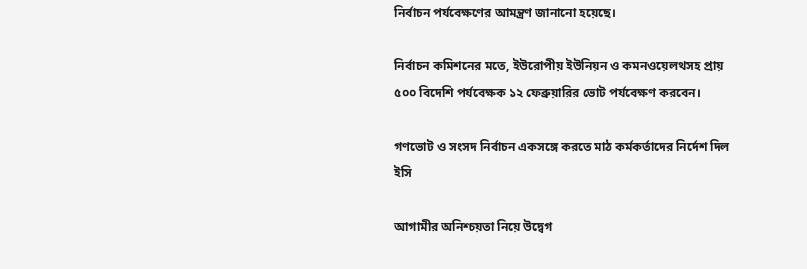নির্বাচন পর্যবেক্ষণের আমন্ত্রণ জানানো হয়েছে।

নির্বাচন কমিশনের মতে, ইউরোপীয় ইউনিয়ন ও কমনওয়েলথসহ প্রায় ৫০০ বিদেশি পর্যবেক্ষক ১২ ফেব্রুয়ারির ভোট পর্যবেক্ষণ করবেন।

গণভোট ও সংসদ নির্বাচন একসঙ্গে করতে মাঠ কর্মকর্তাদের নির্দেশ দিল ইসি

আগামীর অনিশ্চয়তা নিয়ে উদ্বেগ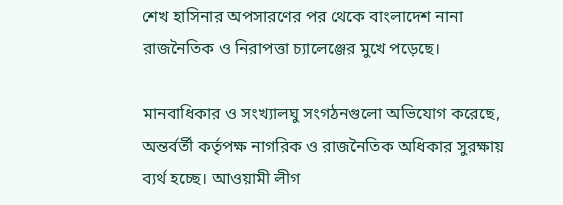শেখ হাসিনার অপসারণের পর থেকে বাংলাদেশ নানা রাজনৈতিক ও নিরাপত্তা চ্যালেঞ্জের মুখে পড়েছে।

মানবাধিকার ও সংখ্যালঘু সংগঠনগুলো অভিযোগ করেছে, অন্তর্বর্তী কর্তৃপক্ষ নাগরিক ও রাজনৈতিক অধিকার সুরক্ষায় ব্যর্থ হচ্ছে। আওয়ামী লীগ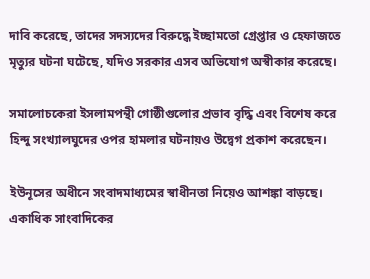দাবি করেছে, তাদের সদস্যদের বিরুদ্ধে ইচ্ছামতো গ্রেপ্তার ও হেফাজতে মৃত্যুর ঘটনা ঘটেছে, যদিও সরকার এসব অভিযোগ অস্বীকার করেছে।

সমালোচকেরা ইসলামপন্থী গোষ্ঠীগুলোর প্রভাব বৃদ্ধি এবং বিশেষ করে হিন্দু সংখ্যালঘুদের ওপর হামলার ঘটনায়ও উদ্বেগ প্রকাশ করেছেন।

ইউনূসের অধীনে সংবাদমাধ্যমের স্বাধীনতা নিয়েও আশঙ্কা বাড়ছে। একাধিক সাংবাদিকের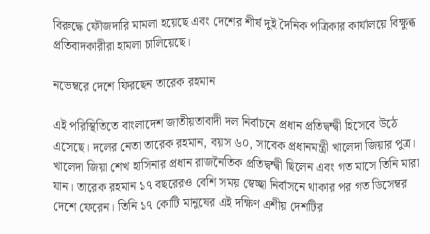বিরুদ্ধে ফৌজদারি মামলা হয়েছে এবং দেশের শীর্ষ দুই দৈনিক পত্রিকার কার্যালয়ে বিক্ষুব্ধ প্রতিবাদকারীরা হামলা চালিয়েছে।

নভেম্বরে দেশে ফিরছেন তারেক রহমান

এই পরিস্থিতিতে বাংলাদেশ জাতীয়তাবাদী দল নির্বাচনে প্রধান প্রতিদ্বন্দ্বী হিসেবে উঠে এসেছে। দলের নেতা তারেক রহমান, বয়স ৬০, সাবেক প্রধানমন্ত্রী খালেদা জিয়ার পুত্র। খালেদা জিয়া শেখ হাসিনার প্রধান রাজনৈতিক প্রতিদ্বন্দ্বী ছিলেন এবং গত মাসে তিনি মারা যান। তারেক রহমান ১৭ বছরেরও বেশি সময় স্বেচ্ছা নির্বাসনে থাকার পর গত ডিসেম্বর দেশে ফেরেন। তিনি ১৭ কোটি মানুষের এই দক্ষিণ এশীয় দেশটির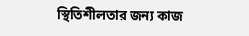স্থিতিশীলতার জন্য কাজ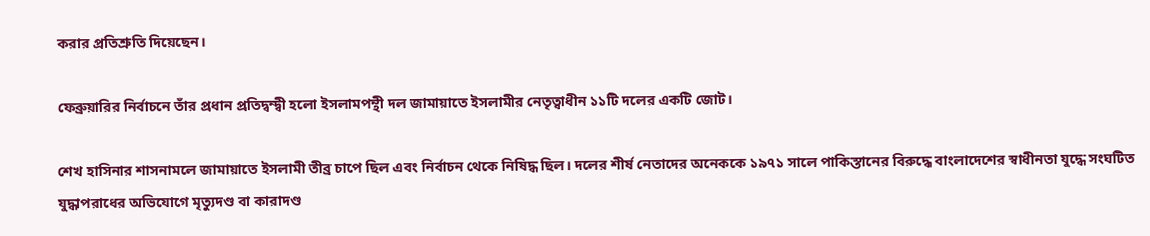করার প্রতিশ্রুতি দিয়েছেন।

ফেব্রুয়ারির নির্বাচনে তাঁর প্রধান প্রতিদ্বন্দ্বী হলো ইসলামপন্থী দল জামায়াতে ইসলামীর নেতৃত্বাধীন ১১টি দলের একটি জোট।

শেখ হাসিনার শাসনামলে জামায়াতে ইসলামী তীব্র চাপে ছিল এবং নির্বাচন থেকে নিষিদ্ধ ছিল। দলের শীর্ষ নেতাদের অনেককে ১৯৭১ সালে পাকিস্তানের বিরুদ্ধে বাংলাদেশের স্বাধীনতা যুদ্ধে সংঘটিত যুদ্ধাপরাধের অভিযোগে মৃত্যুদণ্ড বা কারাদণ্ড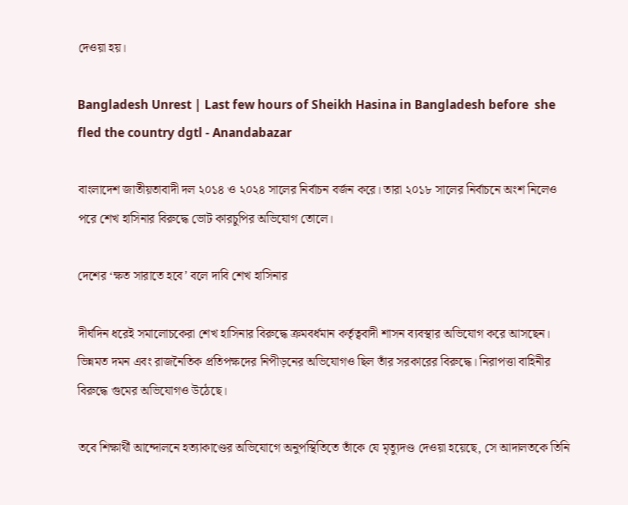দেওয়া হয়।

Bangladesh Unrest | Last few hours of Sheikh Hasina in Bangladesh before  she fled the country dgtl - Anandabazar

বাংলাদেশ জাতীয়তাবাদী দল ২০১৪ ও ২০২৪ সালের নির্বাচন বর্জন করে। তারা ২০১৮ সালের নির্বাচনে অংশ নিলেও পরে শেখ হাসিনার বিরুদ্ধে ভোট কারচুপির অভিযোগ তোলে।

দেশের ‘ক্ষত সারাতে হবে’ বলে দাবি শেখ হাসিনার

দীর্ঘদিন ধরেই সমালোচকেরা শেখ হাসিনার বিরুদ্ধে ক্রমবর্ধমান কর্তৃত্ববাদী শাসন ব্যবস্থার অভিযোগ করে আসছেন। ভিন্নমত দমন এবং রাজনৈতিক প্রতিপক্ষদের নিপীড়নের অভিযোগও ছিল তাঁর সরকারের বিরুদ্ধে। নিরাপত্তা বাহিনীর বিরুদ্ধে গুমের অভিযোগও উঠেছে।

তবে শিক্ষার্থী আন্দোলনে হত্যাকাণ্ডের অভিযোগে অনুপস্থিতিতে তাঁকে যে মৃত্যুদণ্ড দেওয়া হয়েছে, সে আদালতকে তিনি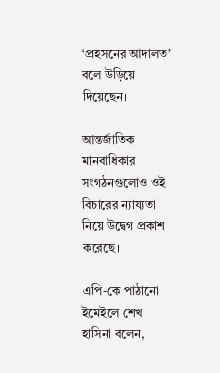‘প্রহসনের আদালত’ বলে উড়িয়ে দিয়েছেন।

আন্তর্জাতিক মানবাধিকার সংগঠনগুলোও ওই বিচারের ন্যায্যতা নিয়ে উদ্বেগ প্রকাশ করেছে।

এপি-কে পাঠানো ইমেইলে শেখ হাসিনা বলেন,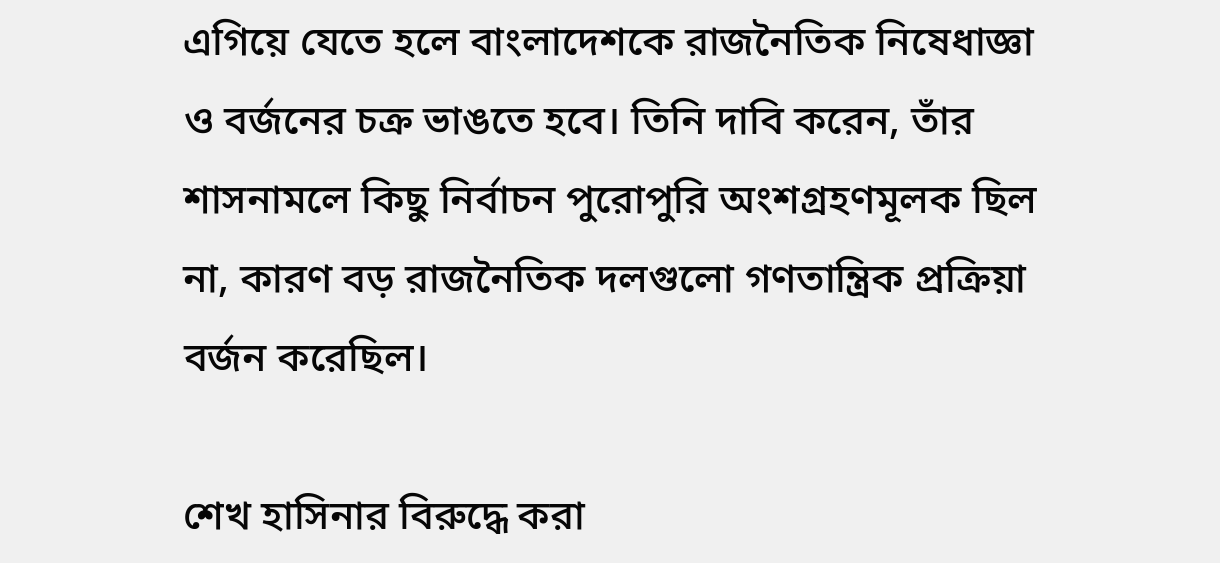এগিয়ে যেতে হলে বাংলাদেশকে রাজনৈতিক নিষেধাজ্ঞা ও বর্জনের চক্র ভাঙতে হবে। তিনি দাবি করেন, তাঁর শাসনামলে কিছু নির্বাচন পুরোপুরি অংশগ্রহণমূলক ছিল না, কারণ বড় রাজনৈতিক দলগুলো গণতান্ত্রিক প্রক্রিয়া বর্জন করেছিল।

শেখ হাসিনার বিরুদ্ধে করা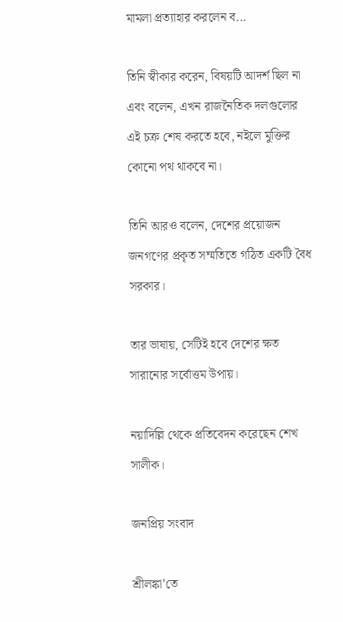মামলা প্রত্যাহার করলেন ব...

তিনি স্বীকার করেন, বিষয়টি আদর্শ ছিল না এবং বলেন, এখন রাজনৈতিক দলগুলোর এই চক্র শেষ করতে হবে, নইলে মুক্তির কোনো পথ থাকবে না।

তিনি আরও বলেন, দেশের প্রয়োজন জনগণের প্রকৃত সম্মতিতে গঠিত একটি বৈধ সরকার।

তার ভাষায়, সেটিই হবে দেশের ক্ষত সারানোর সর্বোত্তম উপায়।

নয়াদিল্লি থেকে প্রতিবেদন করেছেন শেখ সালীক।

জনপ্রিয় সংবাদ

শ্রীলঙ্কা’তে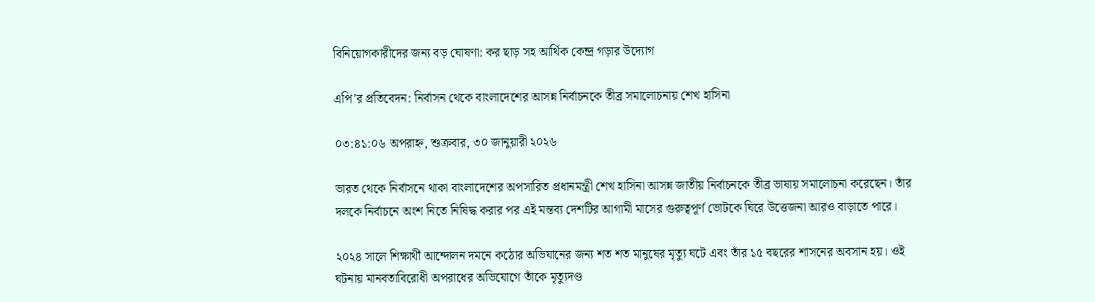বিনিয়োগকারীদের জন্য বড় ঘোষণা: কর ছাড় সহ আর্থিক কেন্দ্র গড়ার উদ্যোগ

এপি’র প্রতিবেদন: নির্বাসন থেকে বাংলাদেশের আসন্ন নির্বাচনকে তীব্র সমালোচনায় শেখ হাসিনা

০৩:৪১:০৬ অপরাহ্ন, শুক্রবার, ৩০ জানুয়ারী ২০২৬

ভারত থেকে নির্বাসনে থাকা বাংলাদেশের অপসারিত প্রধানমন্ত্রী শেখ হাসিনা আসন্ন জাতীয় নির্বাচনকে তীব্র ভাষায় সমালোচনা করেছেন। তাঁর দলকে নির্বাচনে অংশ নিতে নিষিদ্ধ করার পর এই মন্তব্য দেশটির আগামী মাসের গুরুত্বপূর্ণ ভোটকে ঘিরে উত্তেজনা আরও বাড়াতে পারে।

২০২৪ সালে শিক্ষার্থী আন্দোলন দমনে কঠোর অভিযানের জন্য শত শত মানুষের মৃত্যু ঘটে এবং তাঁর ১৫ বছরের শাসনের অবসান হয়। ওই ঘটনায় মানবতাবিরোধী অপরাধের অভিযোগে তাঁকে মৃত্যুদণ্ড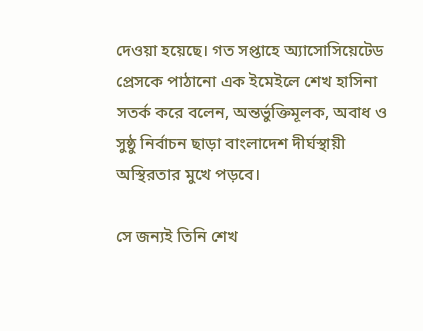দেওয়া হয়েছে। গত সপ্তাহে অ্যাসোসিয়েটেড প্রেসকে পাঠানো এক ইমেইলে শেখ হাসিনা সতর্ক করে বলেন, অন্তর্ভুক্তিমূলক, অবাধ ও সুষ্ঠু নির্বাচন ছাড়া বাংলাদেশ দীর্ঘস্থায়ী অস্থিরতার মুখে পড়বে।

সে জন্যই তিনি শেখ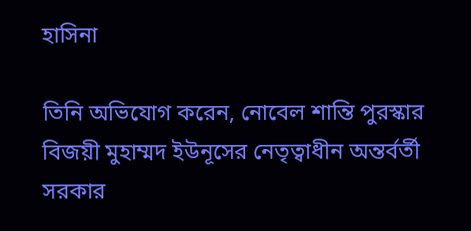হাসিনা

তিনি অভিযোগ করেন, নোবেল শান্তি পুরস্কার বিজয়ী মুহাম্মদ ইউনূসের নেতৃত্বাধীন অন্তর্বর্তী সরকার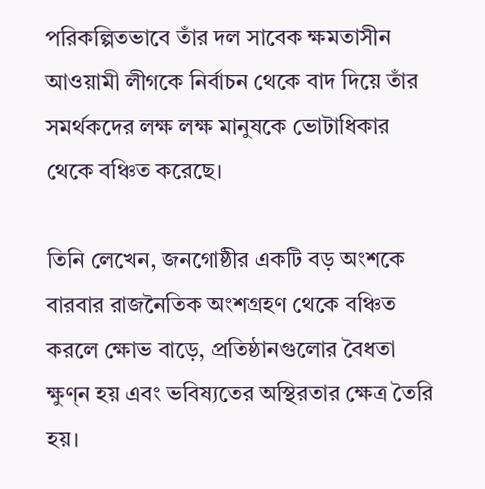পরিকল্পিতভাবে তাঁর দল সাবেক ক্ষমতাসীন আওয়ামী লীগকে নির্বাচন থেকে বাদ দিয়ে তাঁর সমর্থকদের লক্ষ লক্ষ মানুষকে ভোটাধিকার থেকে বঞ্চিত করেছে।

তিনি লেখেন, জনগোষ্ঠীর একটি বড় অংশকে বারবার রাজনৈতিক অংশগ্রহণ থেকে বঞ্চিত করলে ক্ষোভ বাড়ে, প্রতিষ্ঠানগুলোর বৈধতা ক্ষুণ্ন হয় এবং ভবিষ্যতের অস্থিরতার ক্ষেত্র তৈরি হয়।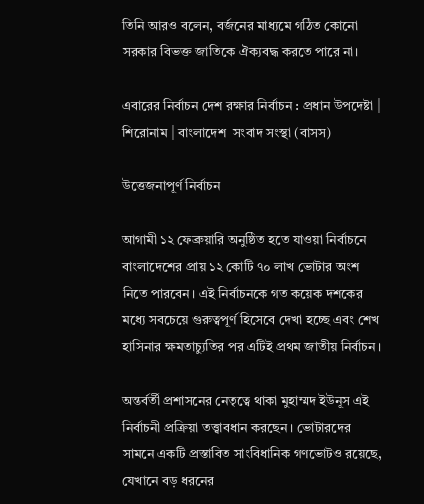তিনি আরও বলেন, বর্জনের মাধ্যমে গঠিত কোনো সরকার বিভক্ত জাতিকে ঐক্যবদ্ধ করতে পারে না।

এবারের নির্বাচন দেশ রক্ষার নির্বাচন : প্রধান উপদেষ্টা | শিরোনাম | বাংলাদেশ  সংবাদ সংস্থা (বাসস)

উত্তেজনাপূর্ণ নির্বাচন

আগামী ১২ ফেব্রুয়ারি অনুষ্ঠিত হতে যাওয়া নির্বাচনে বাংলাদেশের প্রায় ১২ কোটি ৭০ লাখ ভোটার অংশ নিতে পারবেন। এই নির্বাচনকে গত কয়েক দশকের মধ্যে সবচেয়ে গুরুত্বপূর্ণ হিসেবে দেখা হচ্ছে এবং শেখ হাসিনার ক্ষমতাচ্যুতির পর এটিই প্রথম জাতীয় নির্বাচন।

অন্তর্বর্তী প্রশাসনের নেতৃত্বে থাকা মুহাম্মদ ইউনূস এই নির্বাচনী প্রক্রিয়া তত্ত্বাবধান করছেন। ভোটারদের সামনে একটি প্রস্তাবিত সাংবিধানিক গণভোটও রয়েছে, যেখানে বড় ধরনের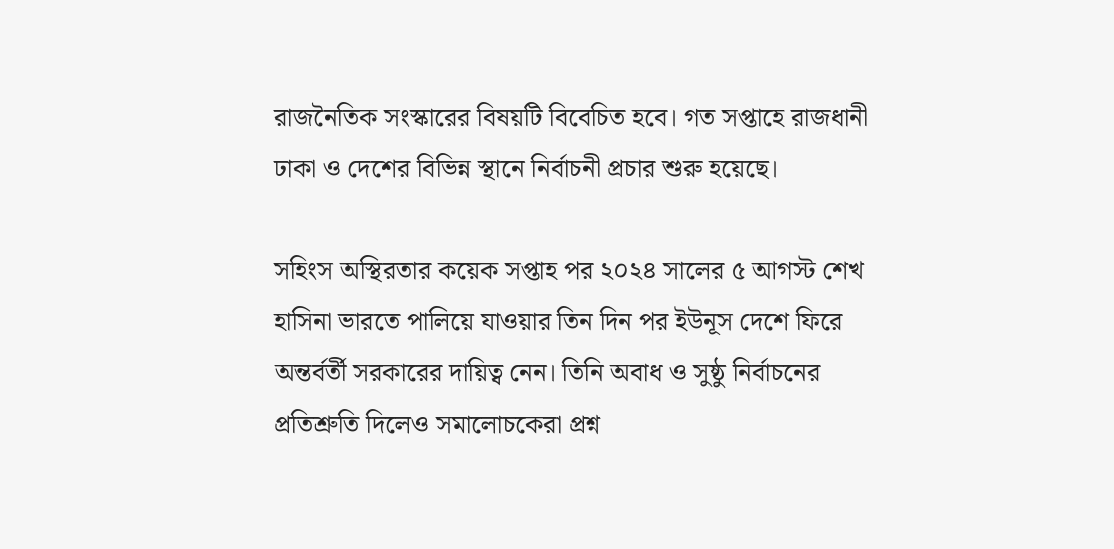রাজনৈতিক সংস্কারের বিষয়টি বিবেচিত হবে। গত সপ্তাহে রাজধানী ঢাকা ও দেশের বিভিন্ন স্থানে নির্বাচনী প্রচার শুরু হয়েছে।

সহিংস অস্থিরতার কয়েক সপ্তাহ পর ২০২৪ সালের ৫ আগস্ট শেখ হাসিনা ভারতে পালিয়ে যাওয়ার তিন দিন পর ইউনূস দেশে ফিরে অন্তর্বর্তী সরকারের দায়িত্ব নেন। তিনি অবাধ ও সুষ্ঠু নির্বাচনের প্রতিশ্রুতি দিলেও সমালোচকেরা প্রশ্ন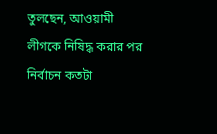তুলছেন, আওয়ামী লীগকে নিষিদ্ধ করার পর নির্বাচন কতটা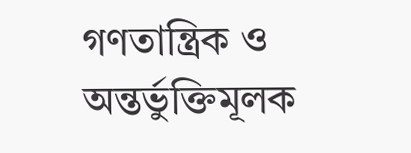গণতান্ত্রিক ও অন্তর্ভুক্তিমূলক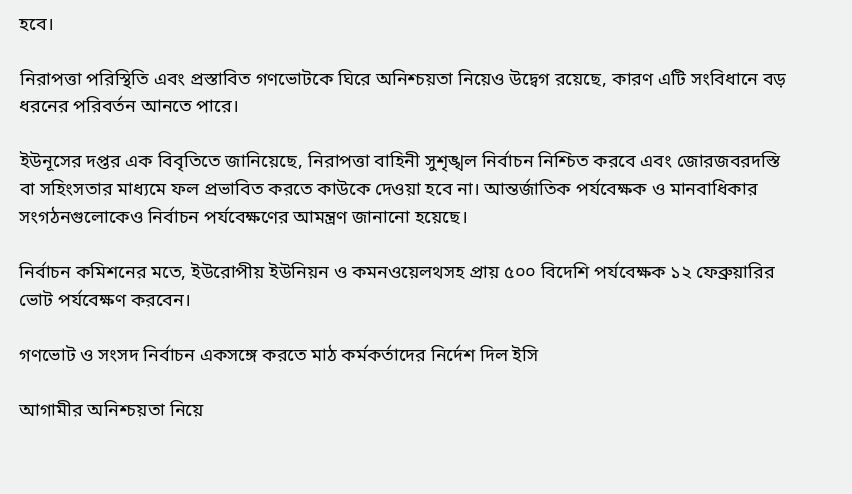হবে।

নিরাপত্তা পরিস্থিতি এবং প্রস্তাবিত গণভোটকে ঘিরে অনিশ্চয়তা নিয়েও উদ্বেগ রয়েছে, কারণ এটি সংবিধানে বড় ধরনের পরিবর্তন আনতে পারে।

ইউনূসের দপ্তর এক বিবৃতিতে জানিয়েছে, নিরাপত্তা বাহিনী সুশৃঙ্খল নির্বাচন নিশ্চিত করবে এবং জোরজবরদস্তি বা সহিংসতার মাধ্যমে ফল প্রভাবিত করতে কাউকে দেওয়া হবে না। আন্তর্জাতিক পর্যবেক্ষক ও মানবাধিকার সংগঠনগুলোকেও নির্বাচন পর্যবেক্ষণের আমন্ত্রণ জানানো হয়েছে।

নির্বাচন কমিশনের মতে, ইউরোপীয় ইউনিয়ন ও কমনওয়েলথসহ প্রায় ৫০০ বিদেশি পর্যবেক্ষক ১২ ফেব্রুয়ারির ভোট পর্যবেক্ষণ করবেন।

গণভোট ও সংসদ নির্বাচন একসঙ্গে করতে মাঠ কর্মকর্তাদের নির্দেশ দিল ইসি

আগামীর অনিশ্চয়তা নিয়ে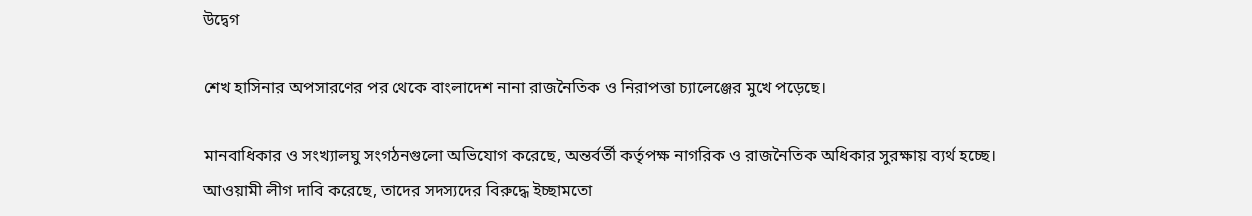উদ্বেগ

শেখ হাসিনার অপসারণের পর থেকে বাংলাদেশ নানা রাজনৈতিক ও নিরাপত্তা চ্যালেঞ্জের মুখে পড়েছে।

মানবাধিকার ও সংখ্যালঘু সংগঠনগুলো অভিযোগ করেছে, অন্তর্বর্তী কর্তৃপক্ষ নাগরিক ও রাজনৈতিক অধিকার সুরক্ষায় ব্যর্থ হচ্ছে। আওয়ামী লীগ দাবি করেছে, তাদের সদস্যদের বিরুদ্ধে ইচ্ছামতো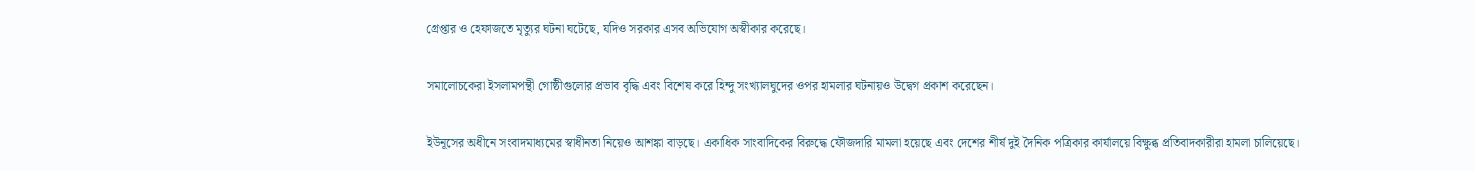গ্রেপ্তার ও হেফাজতে মৃত্যুর ঘটনা ঘটেছে, যদিও সরকার এসব অভিযোগ অস্বীকার করেছে।

সমালোচকেরা ইসলামপন্থী গোষ্ঠীগুলোর প্রভাব বৃদ্ধি এবং বিশেষ করে হিন্দু সংখ্যালঘুদের ওপর হামলার ঘটনায়ও উদ্বেগ প্রকাশ করেছেন।

ইউনূসের অধীনে সংবাদমাধ্যমের স্বাধীনতা নিয়েও আশঙ্কা বাড়ছে। একাধিক সাংবাদিকের বিরুদ্ধে ফৌজদারি মামলা হয়েছে এবং দেশের শীর্ষ দুই দৈনিক পত্রিকার কার্যালয়ে বিক্ষুব্ধ প্রতিবাদকারীরা হামলা চালিয়েছে।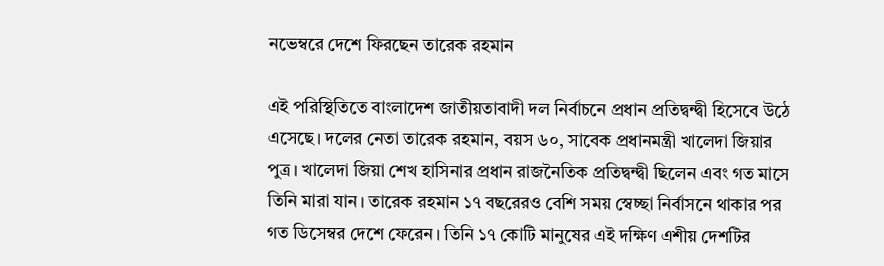নভেম্বরে দেশে ফিরছেন তারেক রহমান

এই পরিস্থিতিতে বাংলাদেশ জাতীয়তাবাদী দল নির্বাচনে প্রধান প্রতিদ্বন্দ্বী হিসেবে উঠে এসেছে। দলের নেতা তারেক রহমান, বয়স ৬০, সাবেক প্রধানমন্ত্রী খালেদা জিয়ার পুত্র। খালেদা জিয়া শেখ হাসিনার প্রধান রাজনৈতিক প্রতিদ্বন্দ্বী ছিলেন এবং গত মাসে তিনি মারা যান। তারেক রহমান ১৭ বছরেরও বেশি সময় স্বেচ্ছা নির্বাসনে থাকার পর গত ডিসেম্বর দেশে ফেরেন। তিনি ১৭ কোটি মানুষের এই দক্ষিণ এশীয় দেশটির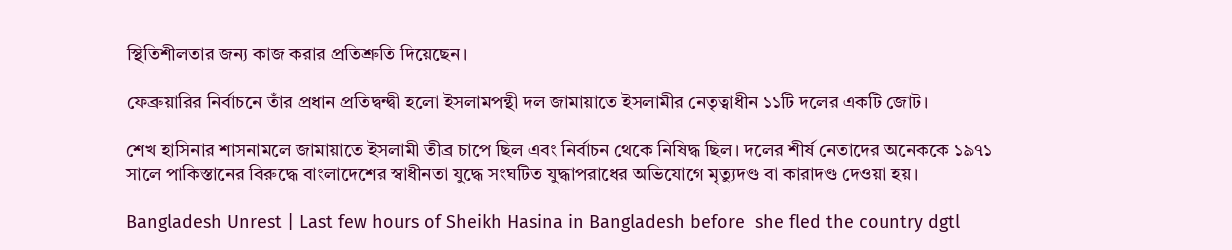স্থিতিশীলতার জন্য কাজ করার প্রতিশ্রুতি দিয়েছেন।

ফেব্রুয়ারির নির্বাচনে তাঁর প্রধান প্রতিদ্বন্দ্বী হলো ইসলামপন্থী দল জামায়াতে ইসলামীর নেতৃত্বাধীন ১১টি দলের একটি জোট।

শেখ হাসিনার শাসনামলে জামায়াতে ইসলামী তীব্র চাপে ছিল এবং নির্বাচন থেকে নিষিদ্ধ ছিল। দলের শীর্ষ নেতাদের অনেককে ১৯৭১ সালে পাকিস্তানের বিরুদ্ধে বাংলাদেশের স্বাধীনতা যুদ্ধে সংঘটিত যুদ্ধাপরাধের অভিযোগে মৃত্যুদণ্ড বা কারাদণ্ড দেওয়া হয়।

Bangladesh Unrest | Last few hours of Sheikh Hasina in Bangladesh before  she fled the country dgtl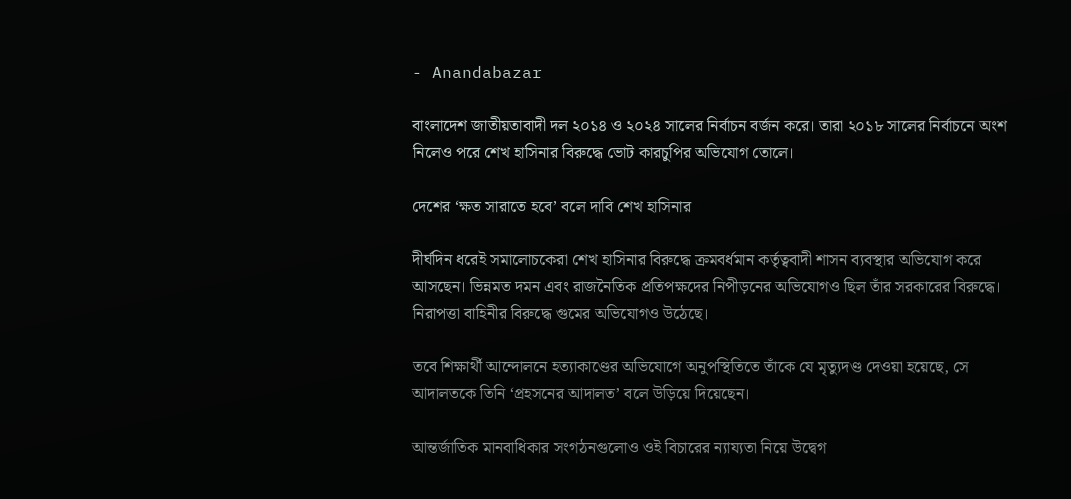- Anandabazar

বাংলাদেশ জাতীয়তাবাদী দল ২০১৪ ও ২০২৪ সালের নির্বাচন বর্জন করে। তারা ২০১৮ সালের নির্বাচনে অংশ নিলেও পরে শেখ হাসিনার বিরুদ্ধে ভোট কারচুপির অভিযোগ তোলে।

দেশের ‘ক্ষত সারাতে হবে’ বলে দাবি শেখ হাসিনার

দীর্ঘদিন ধরেই সমালোচকেরা শেখ হাসিনার বিরুদ্ধে ক্রমবর্ধমান কর্তৃত্ববাদী শাসন ব্যবস্থার অভিযোগ করে আসছেন। ভিন্নমত দমন এবং রাজনৈতিক প্রতিপক্ষদের নিপীড়নের অভিযোগও ছিল তাঁর সরকারের বিরুদ্ধে। নিরাপত্তা বাহিনীর বিরুদ্ধে গুমের অভিযোগও উঠেছে।

তবে শিক্ষার্থী আন্দোলনে হত্যাকাণ্ডের অভিযোগে অনুপস্থিতিতে তাঁকে যে মৃত্যুদণ্ড দেওয়া হয়েছে, সে আদালতকে তিনি ‘প্রহসনের আদালত’ বলে উড়িয়ে দিয়েছেন।

আন্তর্জাতিক মানবাধিকার সংগঠনগুলোও ওই বিচারের ন্যায্যতা নিয়ে উদ্বেগ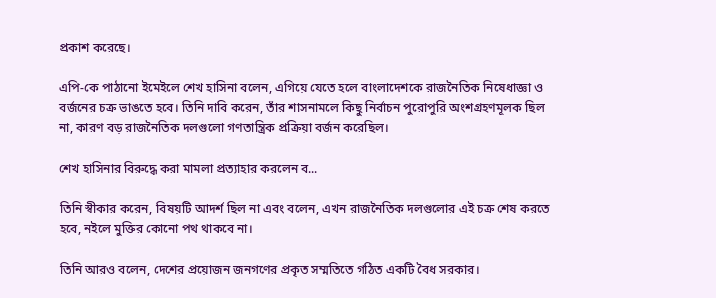প্রকাশ করেছে।

এপি-কে পাঠানো ইমেইলে শেখ হাসিনা বলেন, এগিয়ে যেতে হলে বাংলাদেশকে রাজনৈতিক নিষেধাজ্ঞা ও বর্জনের চক্র ভাঙতে হবে। তিনি দাবি করেন, তাঁর শাসনামলে কিছু নির্বাচন পুরোপুরি অংশগ্রহণমূলক ছিল না, কারণ বড় রাজনৈতিক দলগুলো গণতান্ত্রিক প্রক্রিয়া বর্জন করেছিল।

শেখ হাসিনার বিরুদ্ধে করা মামলা প্রত্যাহার করলেন ব...

তিনি স্বীকার করেন, বিষয়টি আদর্শ ছিল না এবং বলেন, এখন রাজনৈতিক দলগুলোর এই চক্র শেষ করতে হবে, নইলে মুক্তির কোনো পথ থাকবে না।

তিনি আরও বলেন, দেশের প্রয়োজন জনগণের প্রকৃত সম্মতিতে গঠিত একটি বৈধ সরকার।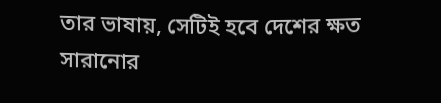তার ভাষায়, সেটিই হবে দেশের ক্ষত সারানোর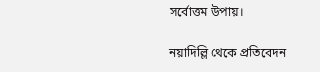সর্বোত্তম উপায়।

নয়াদিল্লি থেকে প্রতিবেদন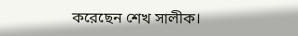করেছেন শেখ সালীক।